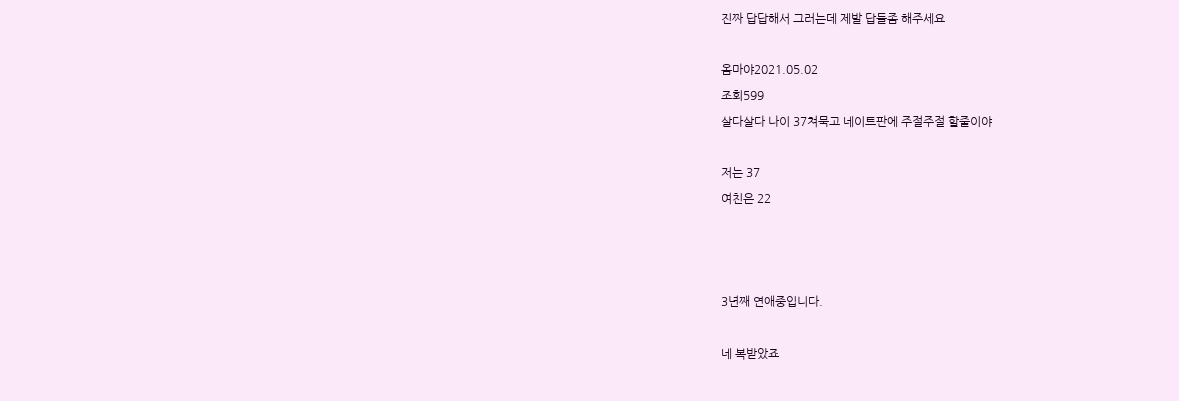진짜 답답해서 그러는데 제발 답들좀 해주세요

옴마야2021.05.02
조회599
살다살다 나이 37쳐묵고 네이트판에 주절주절 할줄이야

저는 37
여친은 22



3년째 연애중입니다.

네 복받았죠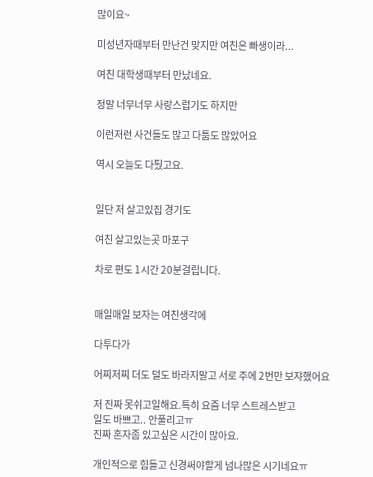많이요~

미성년자때부터 만난건 맞지만 여친은 빠생이라...

여친 대학생때부터 만났네요.

정말 너무너무 사랑스럽기도 하지만

이런저런 사건들도 많고 다툼도 많았어요

역시 오늘도 다퉜고요.


일단 저 살고있집 경기도

여친 살고있는곳 마포구

차로 편도 1시간 20분걸립니다.


매일매일 보자는 여친생각에

다투다가

어찌저찌 더도 덜도 바라지말고 서로 주에 2번만 보쟈했어요

저 진짜 못쉬고일해요.특히 요즘 너무 스트레스받고
일도 바쁘고.. 안풀리고ㅠ
진짜 혼자좀 있고싶은 시간이 많아요.

개인적으로 힘들고 신경써야할게 넘나많은 시기네요ㅠ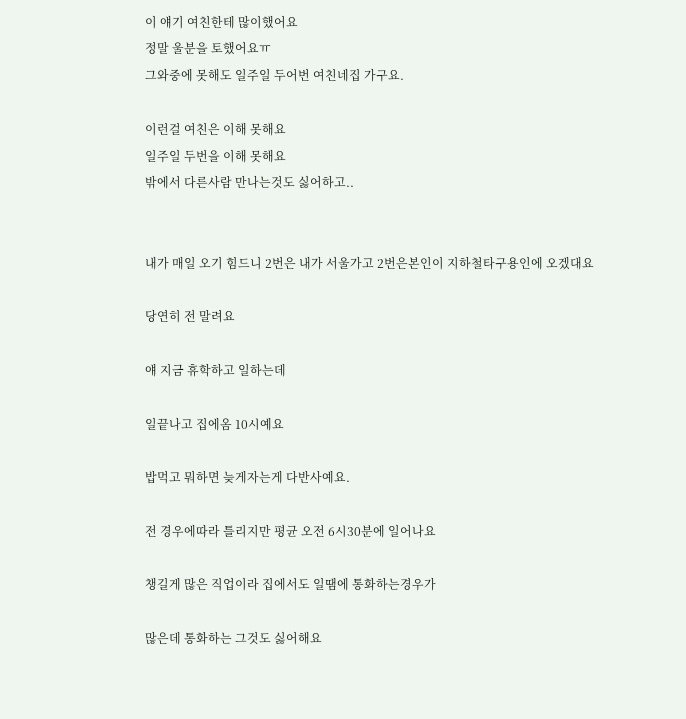이 얘기 여친한테 많이했어요
정말 울분을 토했어요ㅠ
그와중에 못해도 일주일 두어번 여친네집 가구요.

이런걸 여친은 이해 못해요
일주일 두번을 이해 못해요
밖에서 다른사람 만나는것도 싫어하고..


내가 매일 오기 힘드니 2번은 내가 서울가고 2번은본인이 지하철타구용인에 오겠대요

당연히 전 말려요

얘 지금 휴학하고 일하는데

일끝나고 집에옴 10시예요

밥먹고 뭐하면 늦게자는게 다반사예요.

전 경우에따라 틀리지만 평균 오전 6시30분에 일어나요

챙길게 많은 직업이라 집에서도 일땜에 통화하는경우가

많은데 통화하는 그것도 싫어해요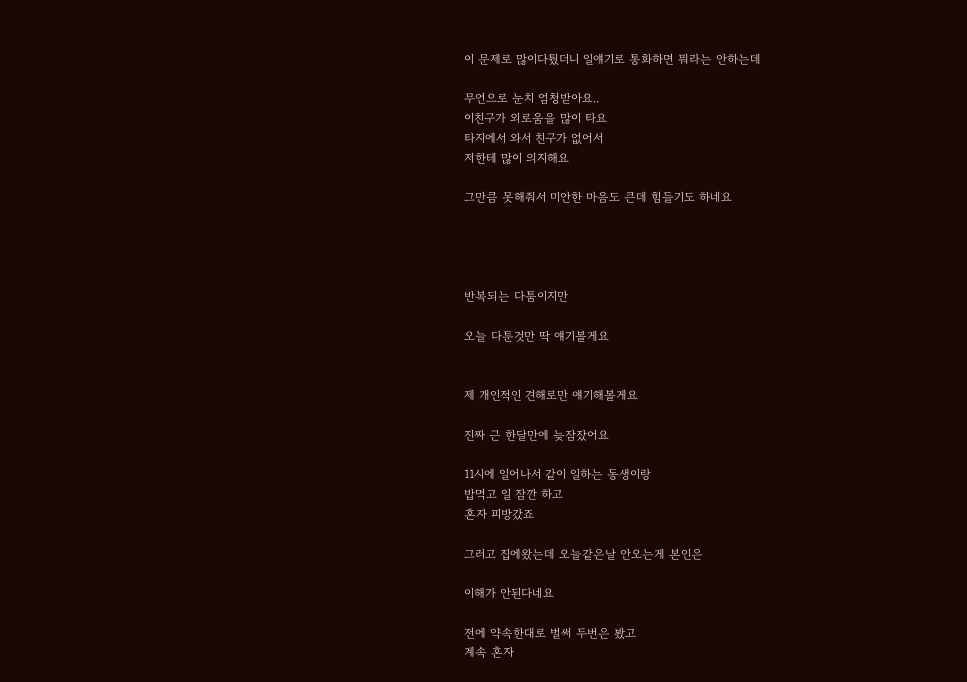이 문제로 많이다퉜더니 일얘기로 통화하면 뭐라는 안하는데

무언으로 눈치 엄청받아요..
이친구가 외로움을 많이 타요
타지에서 와서 친구가 없어서
저한테 많이 의지해요

그만큼 못해줘서 미안한 마음도 큰데 힘들기도 하네요




반복되는 다툼이지만

오늘 다툰것만 딱 얘기볼게요


제 개인적인 견해로만 얘기해볼게요

진짜 근 한달만에 늦잠잤어요

11시에 일어나서 같이 일하는 동생이랑
밥먹고 일 잠깐 하고
혼자 피방갔죠

그러고 집에왔는데 오늘같은날 안오는게 본인은

이해가 안된다네요

전에 약속한대로 벌써 두번은 봤고
계속 혼자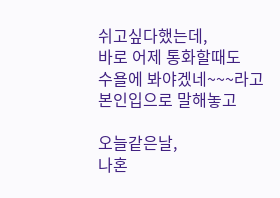쉬고싶다했는데,
바로 어제 통화할때도
수욜에 봐야겠네~~~라고 본인입으로 말해놓고

오늘같은날,
나혼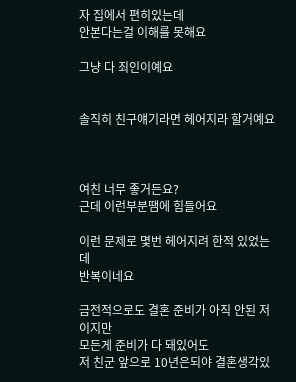자 집에서 편히있는데
안본다는걸 이해를 못해요

그냥 다 죄인이예요


솔직히 친구얘기라면 헤어지라 할거예요



여친 너무 좋거든요?
근데 이런부분땜에 힘들어요

이런 문제로 몇번 헤어지려 한적 있었는데
반복이네요

금전적으로도 결혼 준비가 아직 안된 저 이지만
모든게 준비가 다 돼있어도
저 친군 앞으로 10년은되야 결혼생각있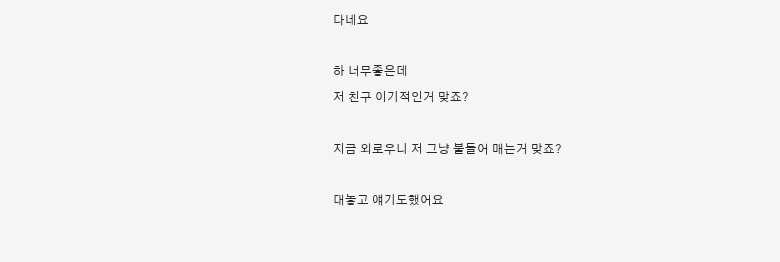다네요

하 너무좋은데
저 친구 이기적인거 맞죠?

지금 외로우니 저 그냥 붙들어 매는거 맞죠?

대놓고 얘기도했어요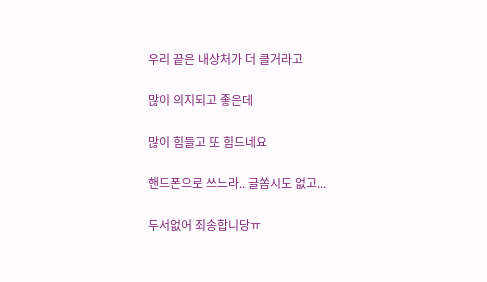우리 끝은 내상처가 더 클거라고

많이 의지되고 좋은데

많이 힘들고 또 힘드네요

핸드폰으로 쓰느라.. 글쏨시도 없고...

두서없어 죄송합니당ㅠ